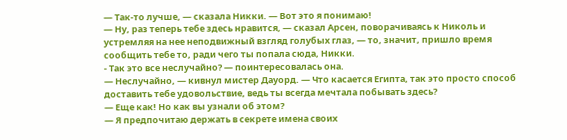— Так-то лучше, — сказала Никки. — Вот это я понимаю!
— Ну, раз теперь тебе здесь нравится, — сказал Арсен, поворачиваясь к Николь и устремляя на нее неподвижный взгляд голубых глаз, — то, значит, пришло время сообщить тебе то, ради чего ты попала сюда, Никки.
- Так это все неслучайно? — поинтересовалась она.
— Неслучайно, — кивнул мистер Дауорд. — Что касается Египта, так это просто способ доставить тебе удовольствие, ведь ты всегда мечтала побывать здесь?
— Еще как! Но как вы узнали об этом?
— Я предпочитаю держать в секрете имена своих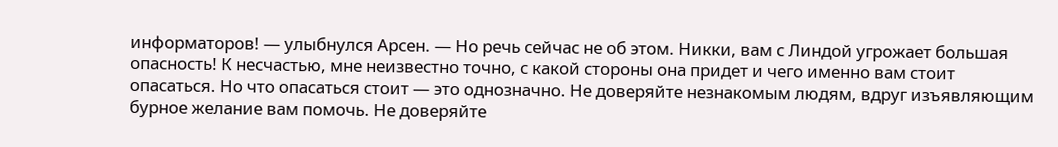информаторов! — улыбнулся Арсен. — Но речь сейчас не об этом. Никки, вам с Линдой угрожает большая опасность! К несчастью, мне неизвестно точно, с какой стороны она придет и чего именно вам стоит опасаться. Но что опасаться стоит — это однозначно. Не доверяйте незнакомым людям, вдруг изъявляющим бурное желание вам помочь. Не доверяйте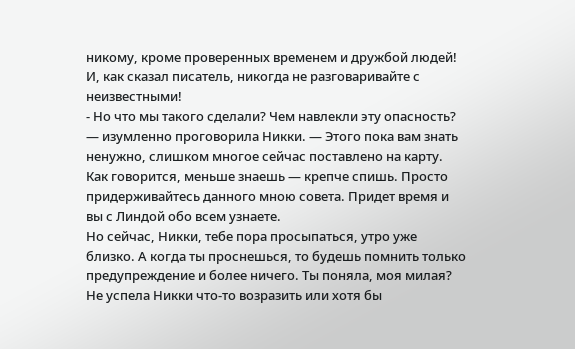никому, кроме проверенных временем и дружбой людей! И, как сказал писатель, никогда не разговаривайте с неизвестными!
- Но что мы такого сделали? Чем навлекли эту опасность? — изумленно проговорила Никки. — Этого пока вам знать ненужно, слишком многое сейчас поставлено на карту. Как говорится, меньше знаешь — крепче спишь. Просто придерживайтесь данного мною совета. Придет время и вы с Линдой обо всем узнаете.
Но сейчас, Никки, тебе пора просыпаться, утро уже близко. А когда ты проснешься, то будешь помнить только предупреждение и более ничего. Ты поняла, моя милая?
Не успела Никки что-то возразить или хотя бы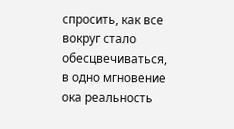спросить, как все вокруг стало обесцвечиваться, в одно мгновение ока реальность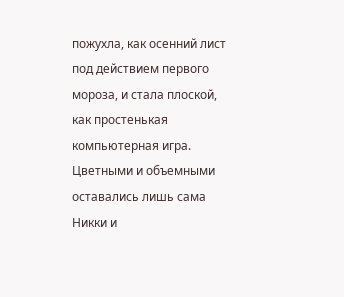пожухла, как осенний лист под действием первого мороза, и стала плоской, как простенькая компьютерная игра. Цветными и объемными оставались лишь сама Никки и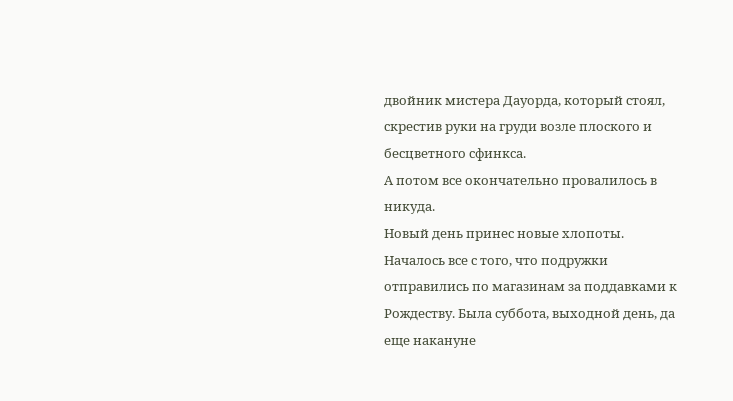двойник мистера Дауорда, который стоял, скрестив руки на груди возле плоского и бесцветного сфинкса.
А потом все окончательно провалилось в никуда.
Новый день принес новые хлопоты. Началось все с того, что подружки отправились по магазинам за поддавками к Рождеству. Была суббота, выходной день, да еще накануне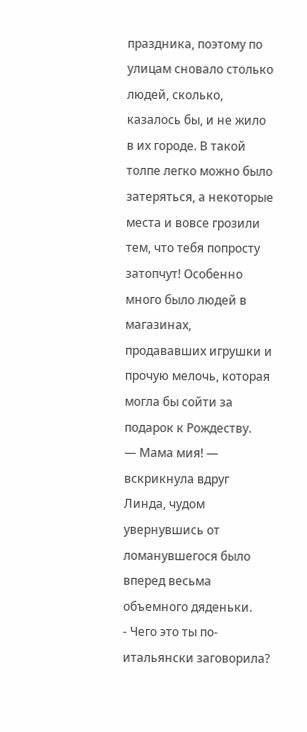праздника, поэтому по улицам сновало столько людей, сколько, казалось бы, и не жило в их городе. В такой толпе легко можно было затеряться, а некоторые места и вовсе грозили тем, что тебя попросту затопчут! Особенно много было людей в магазинах, продававших игрушки и прочую мелочь, которая могла бы сойти за подарок к Рождеству.
— Мама мия! — вскрикнула вдруг Линда, чудом увернувшись от ломанувшегося было вперед весьма объемного дяденьки.
- Чего это ты по-итальянски заговорила?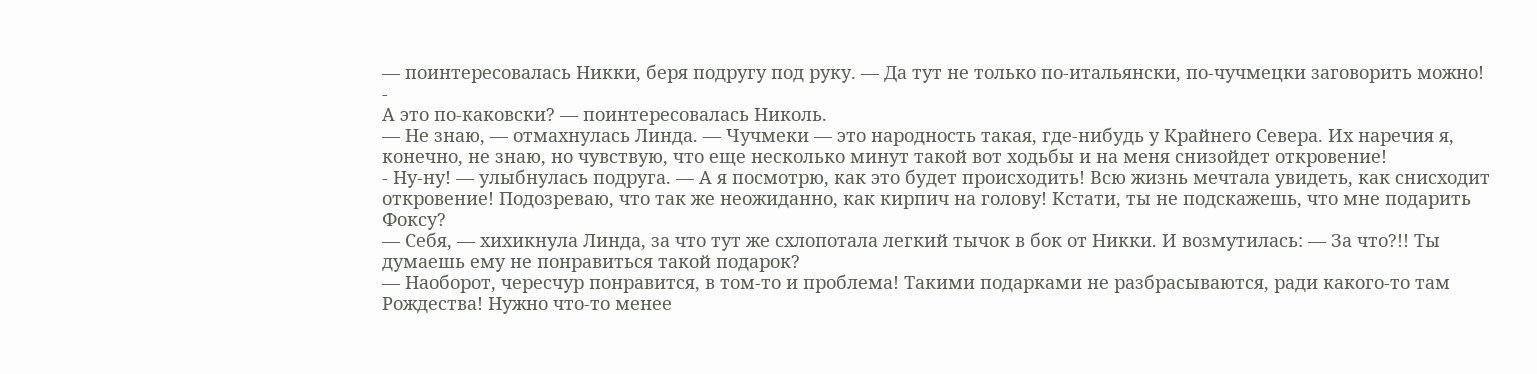— поинтересовалась Никки, беря подругу под руку. — Да тут не только по-итальянски, по-чучмецки заговорить можно! -
А это по-каковски? — поинтересовалась Николь.
— Не знаю, — отмахнулась Линда. — Чучмеки — это народность такая, где-нибудь у Крайнего Севера. Их наречия я, конечно, не знаю, но чувствую, что еще несколько минут такой вот ходьбы и на меня снизойдет откровение!
- Ну-ну! — улыбнулась подруга. — А я посмотрю, как это будет происходить! Всю жизнь мечтала увидеть, как снисходит откровение! Подозреваю, что так же неожиданно, как кирпич на голову! Кстати, ты не подскажешь, что мне подарить Фоксу?
— Себя, — хихикнула Линда, за что тут же схлопотала легкий тычок в бок от Никки. И возмутилась: — За что?!! Ты думаешь ему не понравиться такой подарок?
— Наоборот, чересчур понравится, в том-то и проблема! Такими подарками не разбрасываются, ради какого-то там Рождества! Нужно что-то менее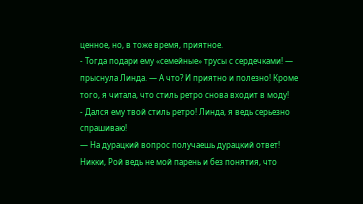ценное, но, в тоже время, приятное.
- Тогда подари ему «семейные» трусы с сердечками! — прыснула Линда. — А что? И приятно и полезно! Кроме того, я читала, что стиль ретро снова входит в моду!
- Дался ему твой стиль ретро! Линда, я ведь серьезно спрашиваю!
— На дурацкий вопрос получаешь дурацкий ответ! Никки, Рой ведь не мой парень и без понятия, что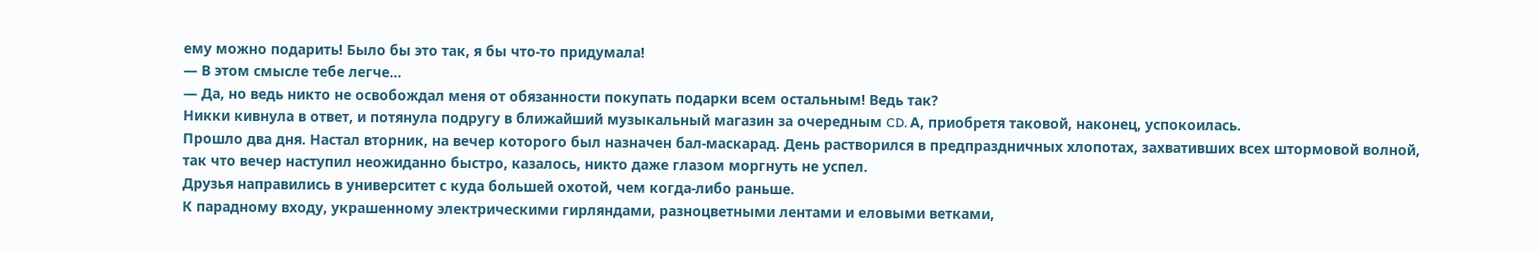ему можно подарить! Было бы это так, я бы что-то придумала!
— В этом смысле тебе легче…
— Да, но ведь никто не освобождал меня от обязанности покупать подарки всем остальным! Ведь так?
Никки кивнула в ответ, и потянула подругу в ближайший музыкальный магазин за очередным CD. А, приобретя таковой, наконец, успокоилась.
Прошло два дня. Настал вторник, на вечер которого был назначен бал-маскарад. День растворился в предпраздничных хлопотах, захвативших всех штормовой волной, так что вечер наступил неожиданно быстро, казалось, никто даже глазом моргнуть не успел.
Друзья направились в университет с куда большей охотой, чем когда-либо раньше.
К парадному входу, украшенному электрическими гирляндами, разноцветными лентами и еловыми ветками,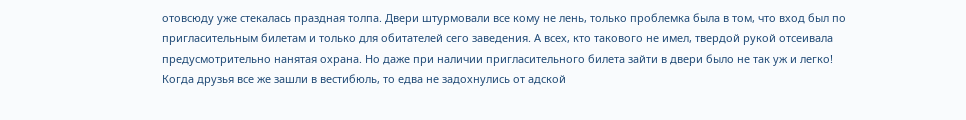отовсюду уже стекалась праздная толпа. Двери штурмовали все кому не лень, только проблемка была в том, что вход был по пригласительным билетам и только для обитателей сего заведения. А всех, кто такового не имел, твердой рукой отсеивала предусмотрительно нанятая охрана. Но даже при наличии пригласительного билета зайти в двери было не так уж и легко!
Когда друзья все же зашли в вестибюль, то едва не задохнулись от адской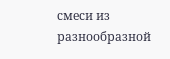смеси из разнообразной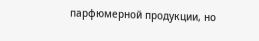парфюмерной продукции, но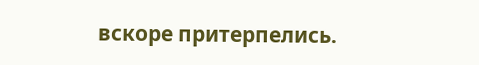вскоре притерпелись.